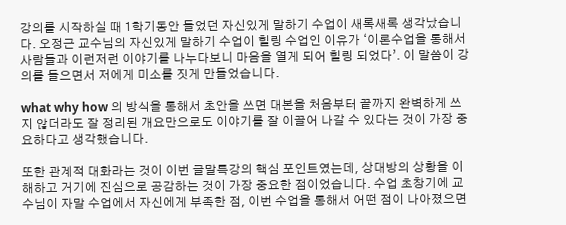강의를 시작하실 때 1학기동안 들었던 자신있게 말하기 수업이 새록새록 생각났습니다. 오정근 교수님의 자신있게 말하기 수업이 힐링 수업인 이유가 ‘이론수업을 통해서 사람들과 이런저런 이야기를 나누다보니 마음을 열게 되어 힐링 되었다’. 이 말씀이 강의를 들으면서 저에게 미소를 짓게 만들었습니다.

what why how 의 방식을 통해서 초안을 쓰면 대본을 처음부터 끝까지 완벽하게 쓰지 않더라도 잘 정리된 개요만으로도 이야기를 잘 이끌어 나갈 수 있다는 것이 가장 중요하다고 생각했습니다.

또한 관계적 대화라는 것이 이번 글말특강의 핵심 포인트였는데, 상대방의 상황을 이해하고 거기에 진심으로 공감하는 것이 가장 중요한 점이었습니다. 수업 초창기에 교수님이 자말 수업에서 자신에게 부족한 점, 이번 수업을 통해서 어떤 점이 나아졌으면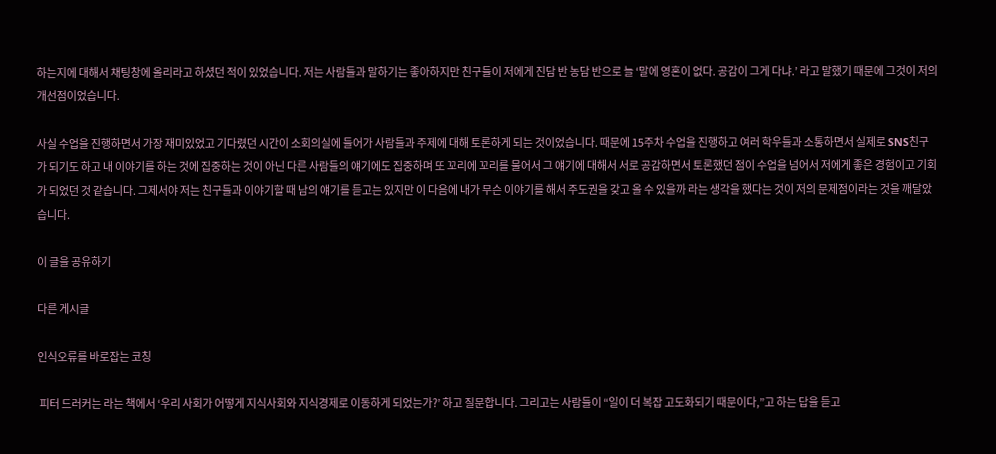하는지에 대해서 채팅창에 올리라고 하셨던 적이 있었습니다. 저는 사람들과 말하기는 좋아하지만 친구들이 저에게 진담 반 농담 반으로 늘 ‘말에 영혼이 없다. 공감이 그게 다냐.’ 라고 말했기 때문에 그것이 저의 개선점이었습니다.

사실 수업을 진행하면서 가장 재미있었고 기다렸던 시간이 소회의실에 들어가 사람들과 주제에 대해 토론하게 되는 것이었습니다. 때문에 15주차 수업을 진행하고 여러 학우들과 소통하면서 실제로 SNS친구가 되기도 하고 내 이야기를 하는 것에 집중하는 것이 아닌 다른 사람들의 얘기에도 집중하며 또 꼬리에 꼬리를 물어서 그 얘기에 대해서 서로 공감하면서 토론했던 점이 수업을 넘어서 저에게 좋은 경험이고 기회가 되었던 것 같습니다. 그제서야 저는 친구들과 이야기할 때 남의 얘기를 듣고는 있지만 이 다음에 내가 무슨 이야기를 해서 주도권을 갖고 올 수 있을까 라는 생각을 했다는 것이 저의 문제점이라는 것을 깨달았습니다.

이 글을 공유하기

다른 게시글

인식오류를 바로잡는 코칭

 피터 드러커는 라는 책에서 ‘우리 사회가 어떻게 지식사회와 지식경제로 이동하게 되었는가?’ 하고 질문합니다. 그리고는 사람들이 “일이 더 복잡 고도화되기 때문이다,”고 하는 답을 듣고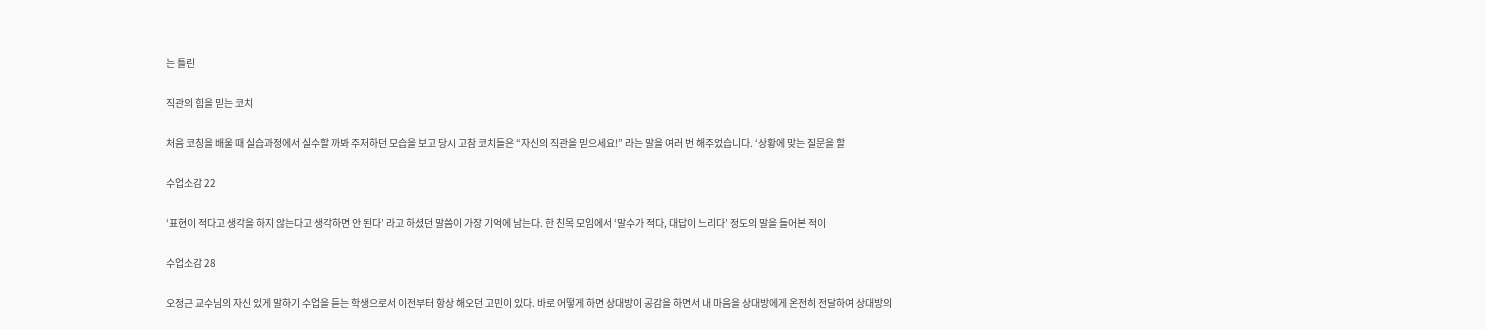는 틀린

직관의 힘을 믿는 코치

처음 코칭을 배울 때 실습과정에서 실수할 까봐 주저하던 모습을 보고 당시 고참 코치들은 “자신의 직관을 믿으세요!” 라는 말을 여러 번 해주었습니다. ‘상황에 맞는 질문을 할

수업소감 22

‘표현이 적다고 생각을 하지 않는다고 생각하면 안 된다’ 라고 하셨던 말씀이 가장 기억에 남는다. 한 친목 모임에서 ‘말수가 적다, 대답이 느리다’ 정도의 말을 들어본 적이

수업소감 28

오정근 교수님의 자신 있게 말하기 수업을 듣는 학생으로서 이전부터 항상 해오던 고민이 있다. 바로 어떻게 하면 상대방이 공감을 하면서 내 마음을 상대방에게 온전히 전달하여 상대방의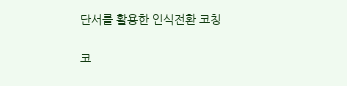단서를 활용한 인식전환 코칭

코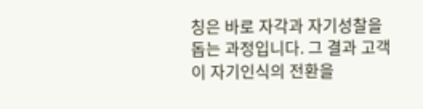칭은 바로 자각과 자기성찰을 돕는 과정입니다. 그 결과 고객이 자기인식의 전환을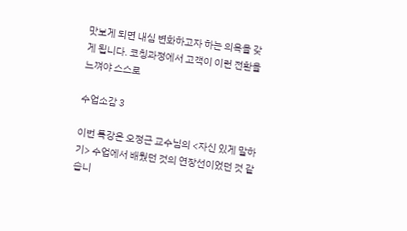맛보게 되면 내심 변화하고자 하는 의욕을 갖게 됩니다. 코칭과정에서 고객이 이런 전환을 느껴야 스스로

수업소감 3

이번 특강은 오정근 교수님의 <자신 있게 말하기> 수업에서 배웠던 것의 연장선이었던 것 같습니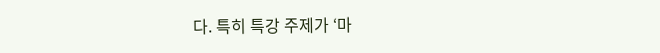다. 특히 특강 주제가 ‘마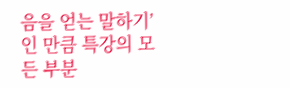음을 얻는 말하기’인 만큼 특강의 모든 부분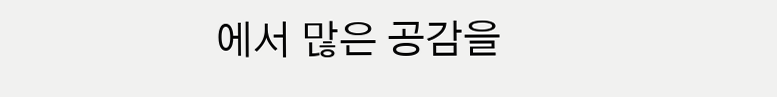에서 많은 공감을